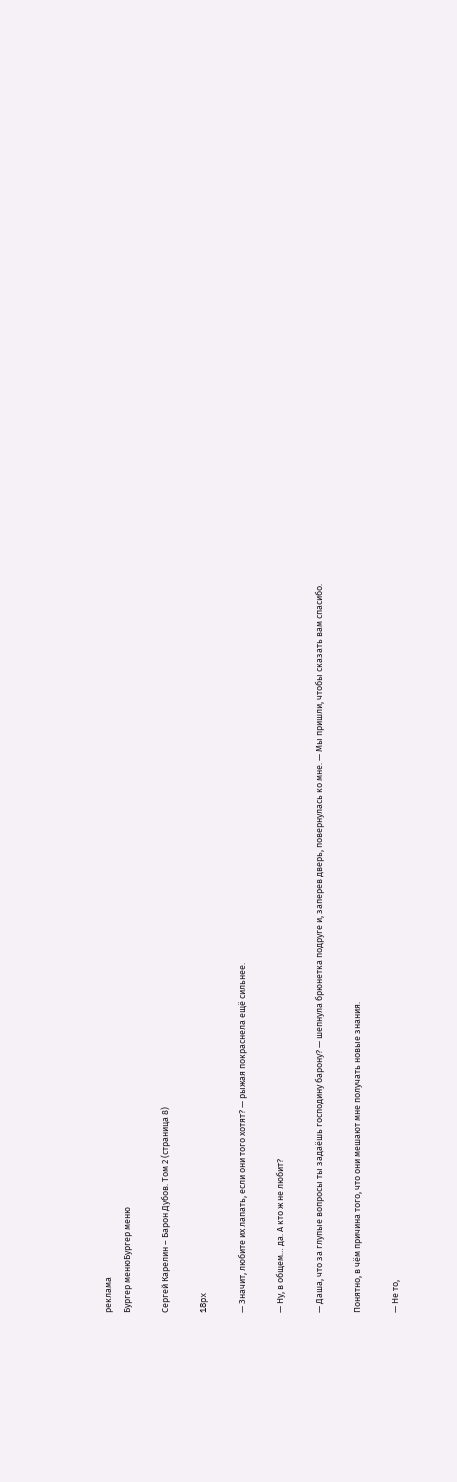реклама
Бургер менюБургер меню

Сергей Карелин – Барон Дубов. Том 2 (страница 8)

18px

— Значит, любите их лапать, если они того хотят? — рыжая покраснела ещё сильнее.

— Ну, в общем… да. А кто ж не любит?

— Даша, что за глупые вопросы ты задаёшь господину барону? — шепнула брюнетка подруге и, заперев дверь, повернулась ко мне. — Мы пришли, чтобы сказать вам спасибо.

Понятно, в чём причина того, что они мешают мне получать новые знания.

— Не то,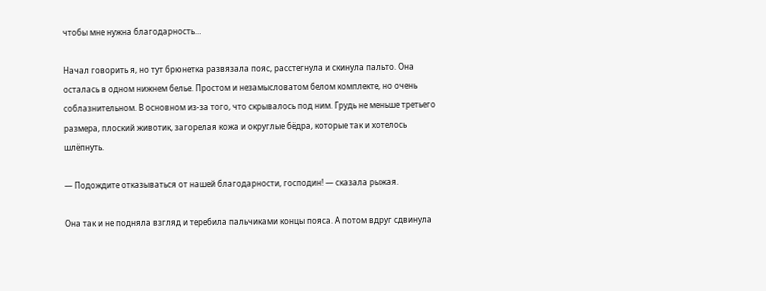чтобы мне нужна благодарность…

Начал говорить я, но тут брюнетка развязала пояс, расстегнула и скинула пальто. Она осталась в одном нижнем белье. Простом и незамысловатом белом комплекте, но очень соблазнительном. В основном из-за того, что скрывалось под ним. Грудь не меньше третьего размера, плоский животик, загорелая кожа и округлые бёдра, которые так и хотелось шлёпнуть.

— Подождите отказываться от нашей благодарности, господин! — сказала рыжая.

Она так и не подняла взгляд и теребила пальчиками концы пояса. А потом вдруг сдвинула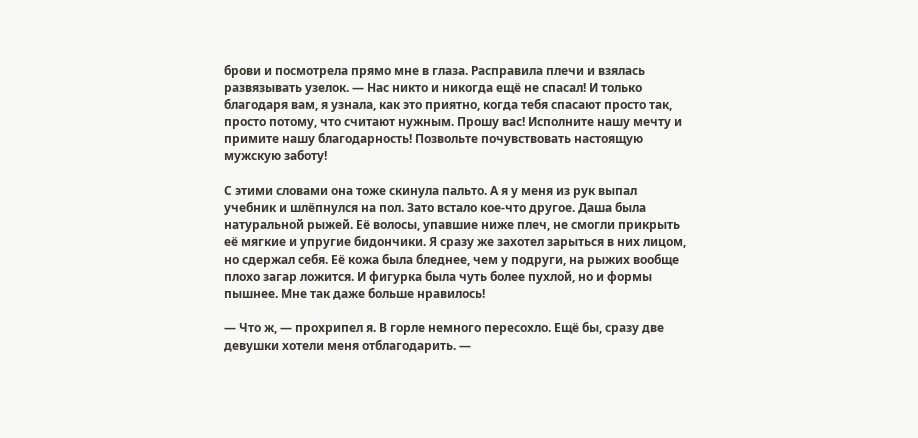брови и посмотрела прямо мне в глаза. Расправила плечи и взялась развязывать узелок. — Нас никто и никогда ещё не спасал! И только благодаря вам, я узнала, как это приятно, когда тебя спасают просто так, просто потому, что считают нужным. Прошу вас! Исполните нашу мечту и примите нашу благодарность! Позвольте почувствовать настоящую мужскую заботу!

С этими словами она тоже скинула пальто. А я у меня из рук выпал учебник и шлёпнулся на пол. Зато встало кое-что другое. Даша была натуральной рыжей. Её волосы, упавшие ниже плеч, не смогли прикрыть её мягкие и упругие бидончики. Я сразу же захотел зарыться в них лицом, но сдержал себя. Её кожа была бледнее, чем у подруги, на рыжих вообще плохо загар ложится. И фигурка была чуть более пухлой, но и формы пышнее. Мне так даже больше нравилось!

— Что ж, — прохрипел я. В горле немного пересохло. Ещё бы, сразу две девушки хотели меня отблагодарить. —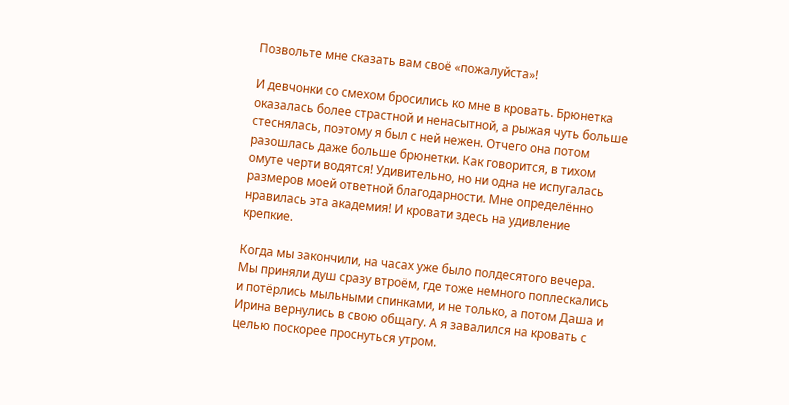Позвольте мне сказать вам своё «пожалуйста»!

И девчонки со смехом бросились ко мне в кровать. Брюнетка оказалась более страстной и ненасытной, а рыжая чуть больше стеснялась, поэтому я был с ней нежен. Отчего она потом разошлась даже больше брюнетки. Как говорится, в тихом омуте черти водятся! Удивительно, но ни одна не испугалась размеров моей ответной благодарности. Мне определённо нравилась эта академия! И кровати здесь на удивление крепкие.

Когда мы закончили, на часах уже было полдесятого вечера. Мы приняли душ сразу втроём, где тоже немного поплескались и потёрлись мыльными спинками, и не только, а потом Даша и Ирина вернулись в свою общагу. А я завалился на кровать с целью поскорее проснуться утром.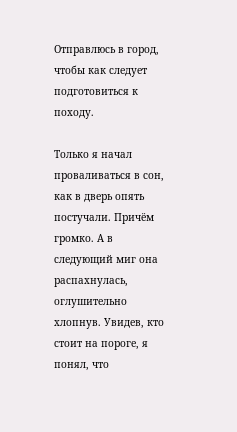Отправлюсь в город, чтобы как следует подготовиться к походу.

Только я начал проваливаться в сон, как в дверь опять постучали. Причём громко. А в следующий миг она распахнулась, оглушительно хлопнув. Увидев, кто стоит на пороге, я понял, что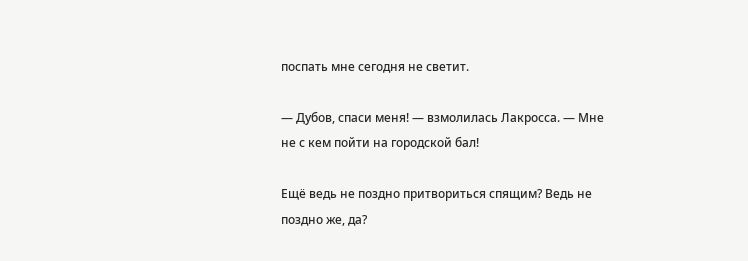поспать мне сегодня не светит.

— Дубов, спаси меня! — взмолилась Лакросса. — Мне не с кем пойти на городской бал!

Ещё ведь не поздно притвориться спящим? Ведь не поздно же, да?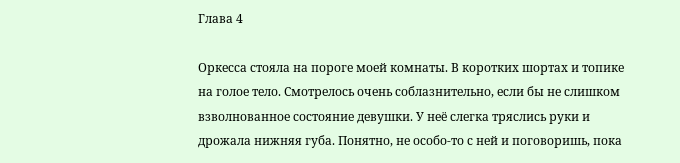Глава 4

Оркесса стояла на пороге моей комнаты. В коротких шортах и топике на голое тело. Смотрелось очень соблазнительно, если бы не слишком взволнованное состояние девушки. У неё слегка тряслись руки и дрожала нижняя губа. Понятно, не особо-то с ней и поговоришь, пока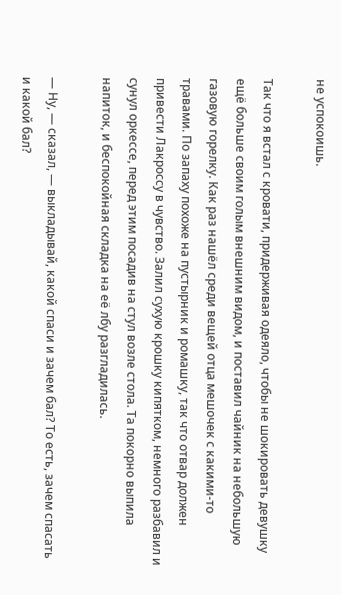не успокоишь.

Так что я встал с кровати, придерживая одеяло, чтобы не шокировать девушку ещё больше своим голым внешним видом, и поставил чайник на небольшую газовую горелку. Как раз нашёл среди вещей отца мешочек с какими-то травами. По запаху похоже на пустырник и ромашку, так что отвар должен привести Лакроссу в чувство. Залил сухую крошку кипятком, немного разбавил и сунул оркессе, перед этим посадив на стул возле стола. Та покорно выпила напиток, и беспокойная складка на её лбу разгладилась.

— Ну, — сказал, — выкладывай, какой спаси и зачем бал? То есть, зачем спасать и какой бал?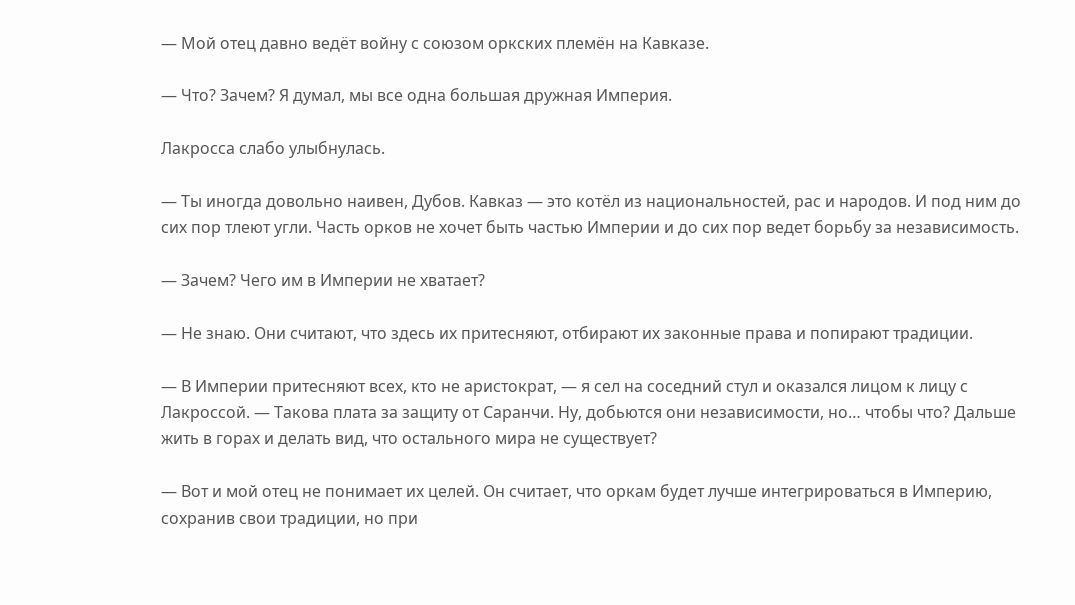— Мой отец давно ведёт войну с союзом оркских племён на Кавказе.

— Что? Зачем? Я думал, мы все одна большая дружная Империя.

Лакросса слабо улыбнулась.

— Ты иногда довольно наивен, Дубов. Кавказ — это котёл из национальностей, рас и народов. И под ним до сих пор тлеют угли. Часть орков не хочет быть частью Империи и до сих пор ведет борьбу за независимость.

— Зачем? Чего им в Империи не хватает?

— Не знаю. Они считают, что здесь их притесняют, отбирают их законные права и попирают традиции.

— В Империи притесняют всех, кто не аристократ, — я сел на соседний стул и оказался лицом к лицу с Лакроссой. — Такова плата за защиту от Саранчи. Ну, добьются они независимости, но… чтобы что? Дальше жить в горах и делать вид, что остального мира не существует?

— Вот и мой отец не понимает их целей. Он считает, что оркам будет лучше интегрироваться в Империю, сохранив свои традиции, но при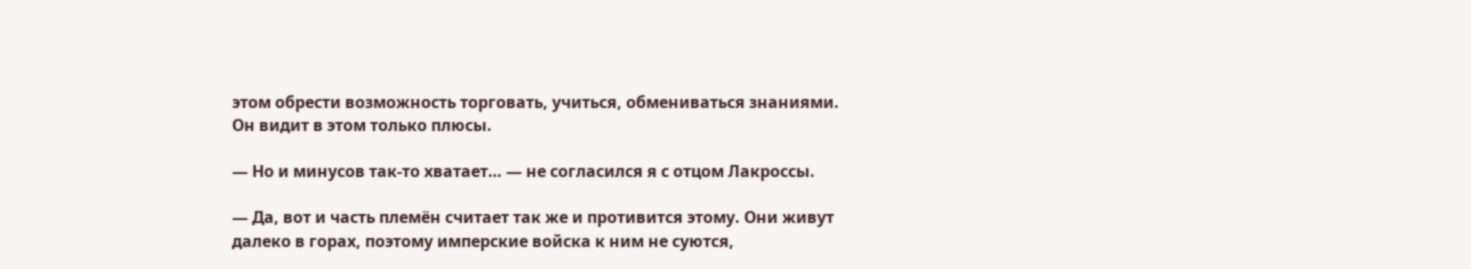этом обрести возможность торговать, учиться, обмениваться знаниями. Он видит в этом только плюсы.

— Но и минусов так-то хватает… — не согласился я с отцом Лакроссы.

— Да, вот и часть племён считает так же и противится этому. Они живут далеко в горах, поэтому имперские войска к ним не суются,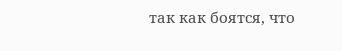так как боятся, что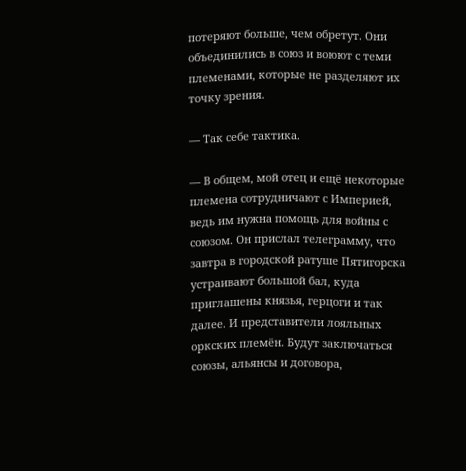потеряют больше, чем обретут. Они объединились в союз и воюют с теми племенами, которые не разделяют их точку зрения.

— Так себе тактика.

— В общем, мой отец и ещё некоторые племена сотрудничают с Империей, ведь им нужна помощь для войны с союзом. Он прислал телеграмму, что завтра в городской ратуше Пятигорска устраивают большой бал, куда приглашены князья, герцоги и так далее. И представители лояльных оркских племён. Будут заключаться союзы, альянсы и договора,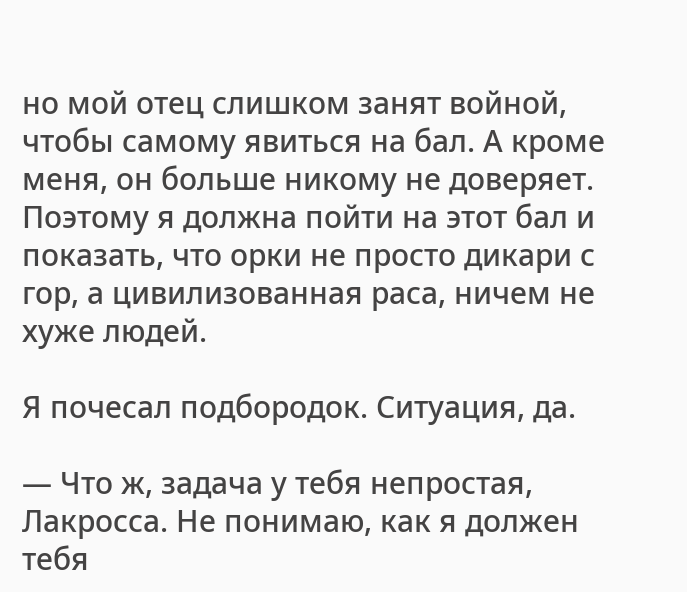но мой отец слишком занят войной, чтобы самому явиться на бал. А кроме меня, он больше никому не доверяет. Поэтому я должна пойти на этот бал и показать, что орки не просто дикари с гор, а цивилизованная раса, ничем не хуже людей.

Я почесал подбородок. Ситуация, да.

— Что ж, задача у тебя непростая, Лакросса. Не понимаю, как я должен тебя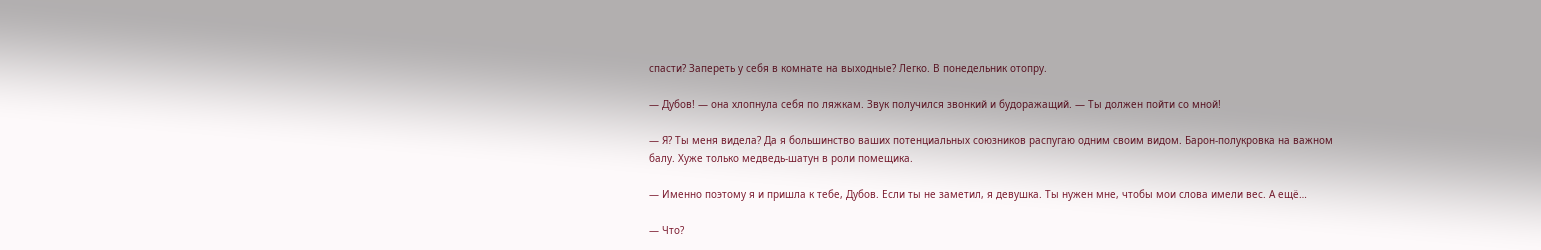спасти? Запереть у себя в комнате на выходные? Легко. В понедельник отопру.

— Дубов! — она хлопнула себя по ляжкам. Звук получился звонкий и будоражащий. — Ты должен пойти со мной!

— Я? Ты меня видела? Да я большинство ваших потенциальных союзников распугаю одним своим видом. Барон-полукровка на важном балу. Хуже только медведь-шатун в роли помещика.

— Именно поэтому я и пришла к тебе, Дубов. Если ты не заметил, я девушка. Ты нужен мне, чтобы мои слова имели вес. А ещё…

— Что?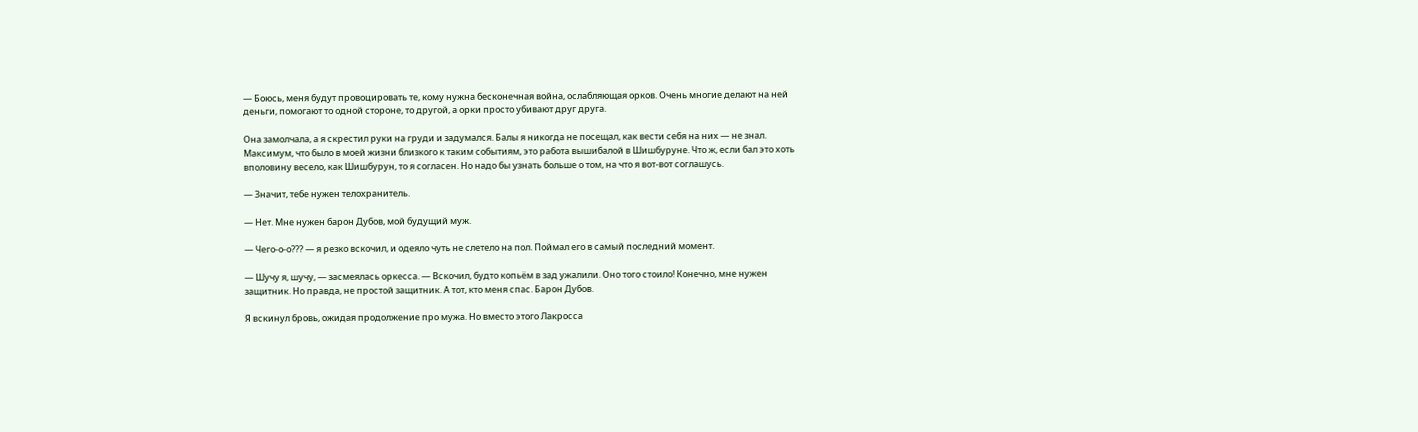— Боюсь, меня будут провоцировать те, кому нужна бесконечная война, ослабляющая орков. Очень многие делают на ней деньги, помогают то одной стороне, то другой, а орки просто убивают друг друга.

Она замолчала, а я скрестил руки на груди и задумался. Балы я никогда не посещал, как вести себя на них — не знал. Максимум, что было в моей жизни близкого к таким событиям, это работа вышибалой в Шишбуруне. Что ж, если бал это хоть вполовину весело, как Шишбурун, то я согласен. Но надо бы узнать больше о том, на что я вот-вот соглашусь.

— Значит, тебе нужен телохранитель.

— Нет. Мне нужен барон Дубов, мой будущий муж.

— Чего-о-о??? — я резко вскочил, и одеяло чуть не слетело на пол. Поймал его в самый последний момент.

— Шучу я, шучу, — засмеялась оркесса. — Вскочил, будто копьём в зад ужалили. Оно того стоило! Конечно, мне нужен защитник. Но правда, не простой защитник. А тот, кто меня спас. Барон Дубов.

Я вскинул бровь, ожидая продолжение про мужа. Но вместо этого Лакросса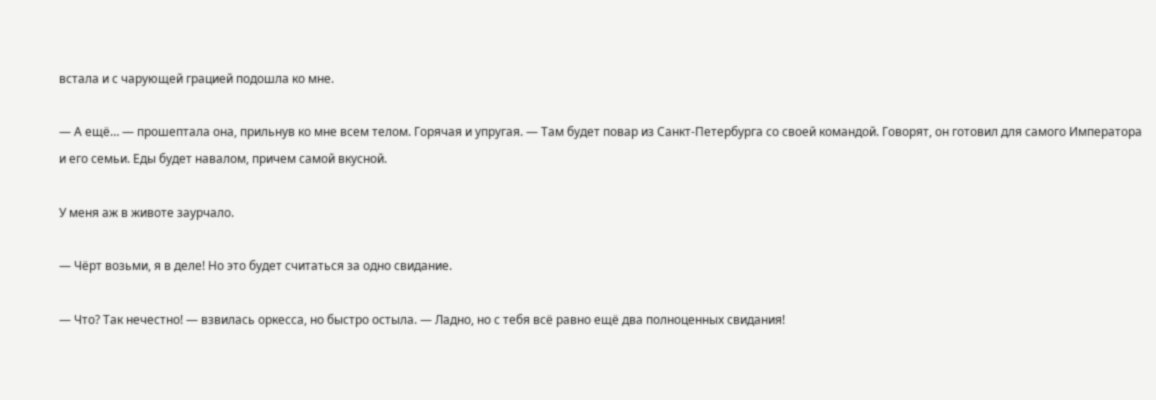встала и с чарующей грацией подошла ко мне.

— А ещё… — прошептала она, прильнув ко мне всем телом. Горячая и упругая. — Там будет повар из Санкт-Петербурга со своей командой. Говорят, он готовил для самого Императора и его семьи. Еды будет навалом, причем самой вкусной.

У меня аж в животе заурчало.

— Чёрт возьми, я в деле! Но это будет считаться за одно свидание.

— Что? Так нечестно! — взвилась оркесса, но быстро остыла. — Ладно, но с тебя всё равно ещё два полноценных свидания!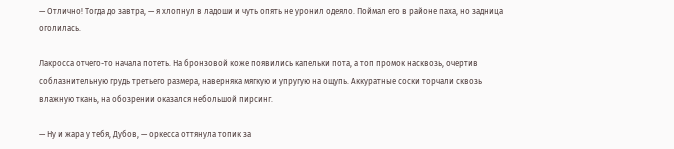— Отлично! Тогда до завтра, — я хлопнул в ладоши и чуть опять не уронил одеяло. Поймал его в районе паха, но задница оголилась.

Лакросса отчего-то начала потеть. На бронзовой коже появились капельки пота, а топ промок насквозь, очертив соблазнительную грудь третьего размера, наверняка мягкую и упругую на ощупь. Аккуратные соски торчали сквозь влажную ткань, на обозрении оказался небольшой пирсинг.

— Ну и жара у тебя, Дубов, — оркесса оттянула топик за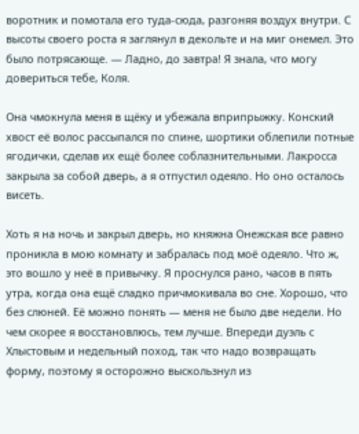воротник и помотала его туда-сюда, разгоняя воздух внутри. С высоты своего роста я заглянул в декольте и на миг онемел. Это было потрясающе. — Ладно, до завтра! Я знала, что могу довериться тебе, Коля.

Она чмокнула меня в щёку и убежала вприпрыжку. Конский хвост её волос рассыпался по спине, шортики облепили потные ягодички, сделав их ещё более соблазнительными. Лакросса закрыла за собой дверь, а я отпустил одеяло. Но оно осталось висеть.

Хоть я на ночь и закрыл дверь, но княжна Онежская все равно проникла в мою комнату и забралась под моё одеяло. Что ж, это вошло у неё в привычку. Я проснулся рано, часов в пять утра, когда она ещё сладко причмокивала во сне. Хорошо, что без слюней. Её можно понять — меня не было две недели. Но чем скорее я восстановлюсь, тем лучше. Впереди дуэль с Хлыстовым и недельный поход, так что надо возвращать форму, поэтому я осторожно выскользнул из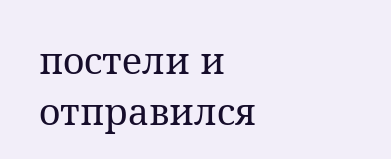постели и отправился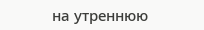на утреннюю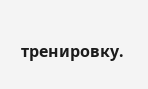тренировку.